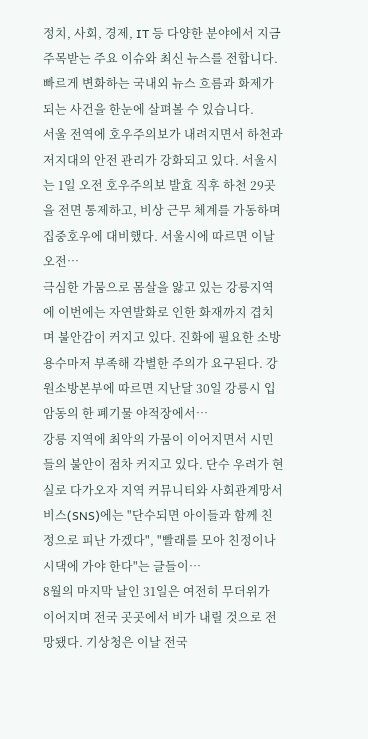정치, 사회, 경제, IT 등 다양한 분야에서 지금 주목받는 주요 이슈와 최신 뉴스를 전합니다. 빠르게 변화하는 국내외 뉴스 흐름과 화제가 되는 사건을 한눈에 살펴볼 수 있습니다.
서울 전역에 호우주의보가 내려지면서 하천과 저지대의 안전 관리가 강화되고 있다. 서울시는 1일 오전 호우주의보 발효 직후 하천 29곳을 전면 통제하고, 비상 근무 체계를 가동하며 집중호우에 대비했다. 서울시에 따르면 이날 오전…
극심한 가뭄으로 몸살을 앓고 있는 강릉지역에 이번에는 자연발화로 인한 화재까지 겹치며 불안감이 커지고 있다. 진화에 필요한 소방용수마저 부족해 각별한 주의가 요구된다. 강원소방본부에 따르면 지난달 30일 강릉시 입암동의 한 폐기물 야적장에서…
강릉 지역에 최악의 가뭄이 이어지면서 시민들의 불안이 점차 커지고 있다. 단수 우려가 현실로 다가오자 지역 커뮤니티와 사회관계망서비스(SNS)에는 "단수되면 아이들과 함께 친정으로 피난 가겠다", "빨래를 모아 친정이나 시댁에 가야 한다"는 글들이…
8월의 마지막 날인 31일은 여전히 무더위가 이어지며 전국 곳곳에서 비가 내릴 것으로 전망됐다. 기상청은 이날 전국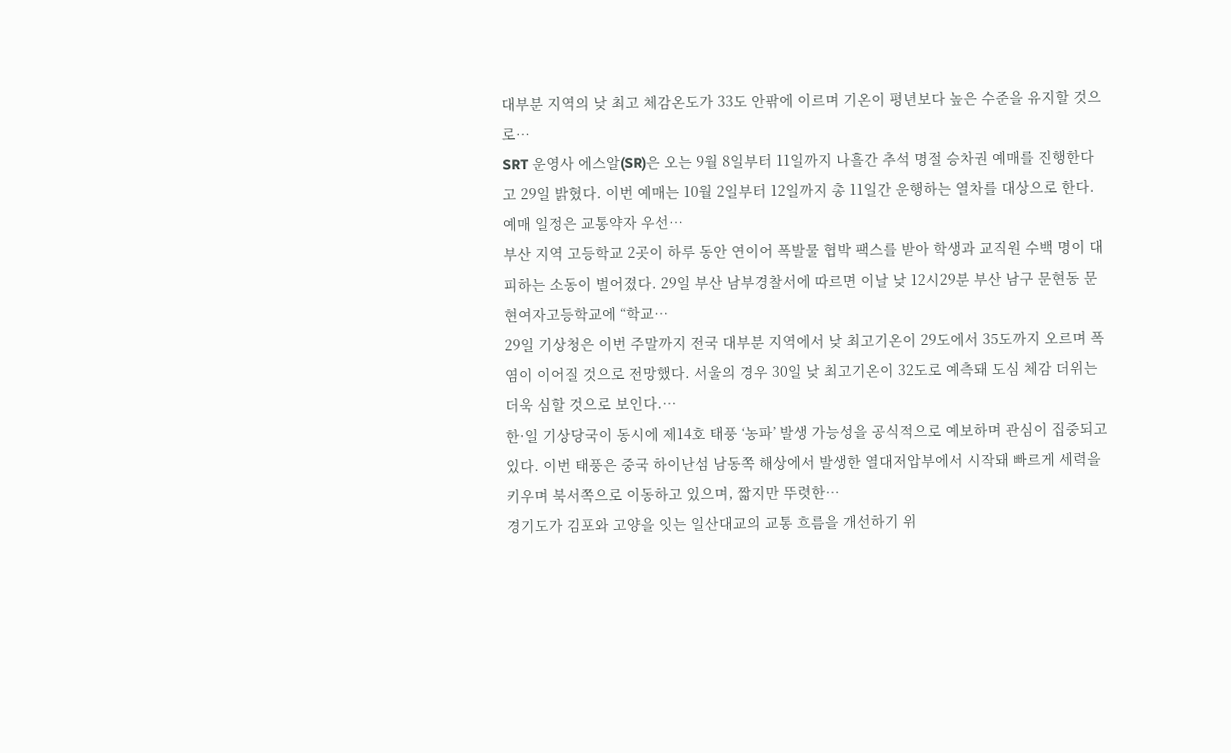대부분 지역의 낮 최고 체감온도가 33도 안팎에 이르며 기온이 평년보다 높은 수준을 유지할 것으로…
SRT 운영사 에스알(SR)은 오는 9월 8일부터 11일까지 나흘간 추석 명절 승차권 예매를 진행한다고 29일 밝혔다. 이번 예매는 10월 2일부터 12일까지 총 11일간 운행하는 열차를 대상으로 한다. 예매 일정은 교통약자 우선…
부산 지역 고등학교 2곳이 하루 동안 연이어 폭발물 협박 팩스를 받아 학생과 교직원 수백 명이 대피하는 소동이 벌어졌다. 29일 부산 남부경찰서에 따르면 이날 낮 12시29분 부산 남구 문현동 문현여자고등학교에 “학교…
29일 기상청은 이번 주말까지 전국 대부분 지역에서 낮 최고기온이 29도에서 35도까지 오르며 폭염이 이어질 것으로 전망했다. 서울의 경우 30일 낮 최고기온이 32도로 예측돼 도심 체감 더위는 더욱 심할 것으로 보인다.…
한·일 기상당국이 동시에 제14호 태풍 ‘농파’ 발생 가능성을 공식적으로 예보하며 관심이 집중되고 있다. 이번 태풍은 중국 하이난섬 남동쪽 해상에서 발생한 열대저압부에서 시작돼 빠르게 세력을 키우며 북서쪽으로 이동하고 있으며, 짧지만 뚜렷한…
경기도가 김포와 고양을 잇는 일산대교의 교통 흐름을 개선하기 위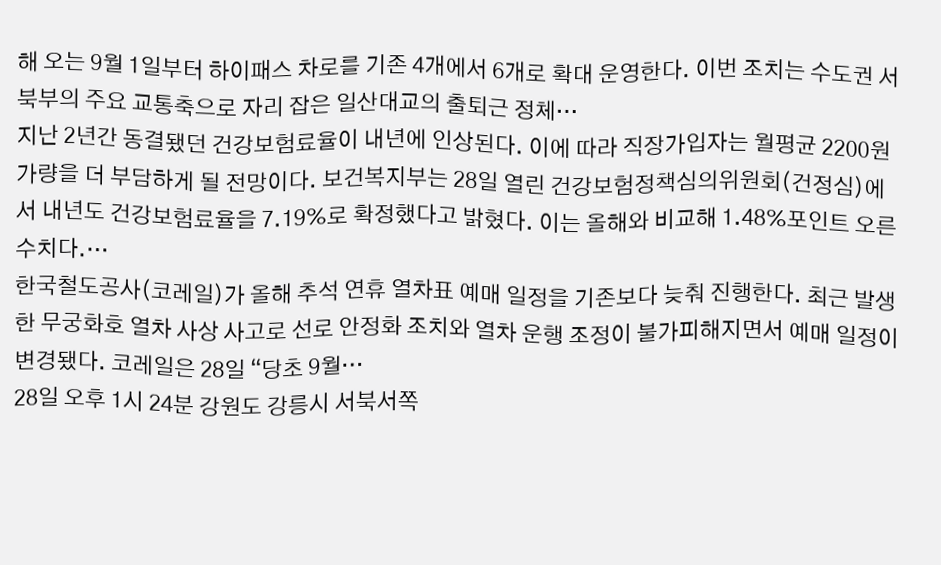해 오는 9월 1일부터 하이패스 차로를 기존 4개에서 6개로 확대 운영한다. 이번 조치는 수도권 서북부의 주요 교통축으로 자리 잡은 일산대교의 출퇴근 정체…
지난 2년간 동결됐던 건강보험료율이 내년에 인상된다. 이에 따라 직장가입자는 월평균 2200원가량을 더 부담하게 될 전망이다. 보건복지부는 28일 열린 건강보험정책심의위원회(건정심)에서 내년도 건강보험료율을 7.19%로 확정했다고 밝혔다. 이는 올해와 비교해 1.48%포인트 오른 수치다.…
한국철도공사(코레일)가 올해 추석 연휴 열차표 예매 일정을 기존보다 늦춰 진행한다. 최근 발생한 무궁화호 열차 사상 사고로 선로 안정화 조치와 열차 운행 조정이 불가피해지면서 예매 일정이 변경됐다. 코레일은 28일 “당초 9월…
28일 오후 1시 24분 강원도 강릉시 서북서쪽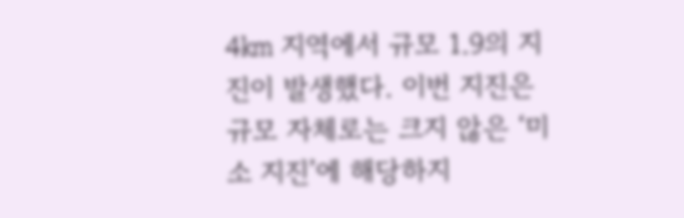4㎞ 지역에서 규모 1.9의 지진이 발생했다. 이번 지진은 규모 자체로는 크지 않은 ‘미소 지진’에 해당하지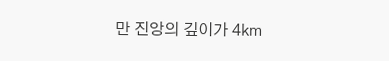만 진앙의 깊이가 4㎞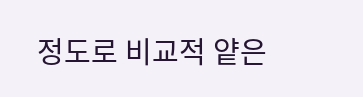정도로 비교적 얕은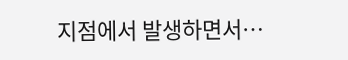지점에서 발생하면서…